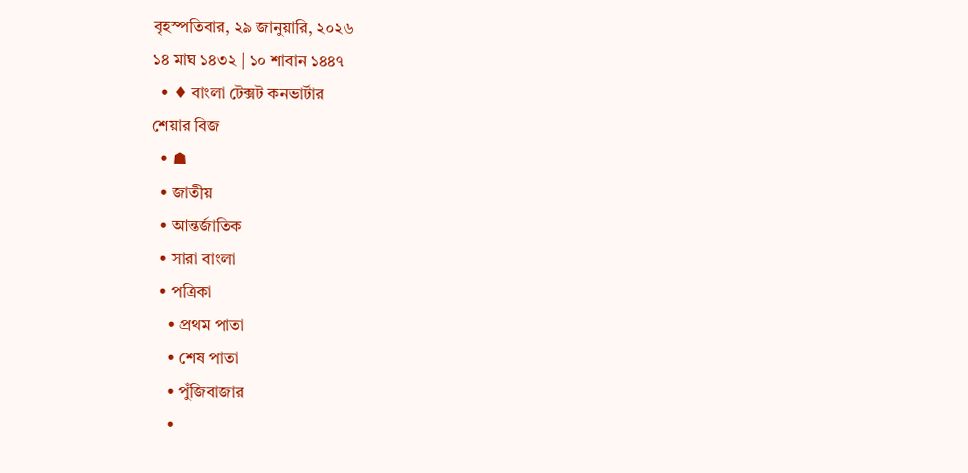বৃহস্পতিবার, ২৯ জানুয়ারি, ২০২৬
১৪ মাঘ ১৪৩২ | ১০ শাবান ১৪৪৭
  • ♦ বাংলা টেক্সট কনভার্টার
শেয়ার বিজ
  • ☗
  • জাতীয়
  • আন্তর্জাতিক
  • সারা বাংলা
  • পত্রিকা
    • প্রথম পাতা
    • শেষ পাতা
    • পুঁজিবাজার
    •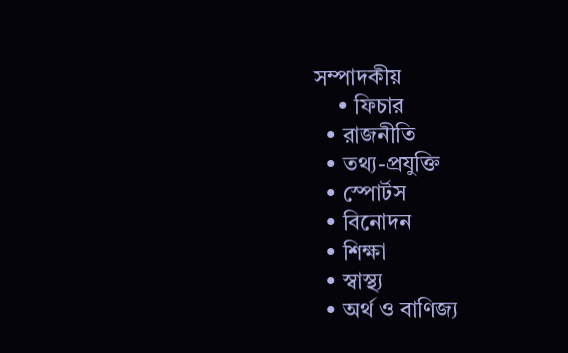সম্পাদকীয়
    • ফিচার
  • রাজনীতি
  • তথ্য-প্রযুক্তি
  • স্পোর্টস
  • বিনোদন
  • শিক্ষা
  • স্বাস্থ্য
  • অর্থ ও বাণিজ্য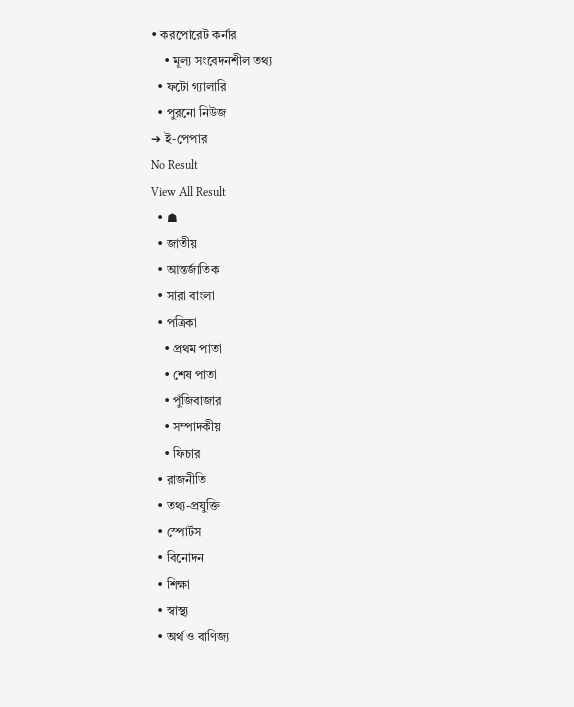• করপোরেট কর্নার
    • মূল্য সংবেদনশীল তথ্য
  • ফটো গ্যালারি
  • পুরনো নিউজ
➔ ই-পেপার
No Result
View All Result
  • ☗
  • জাতীয়
  • আন্তর্জাতিক
  • সারা বাংলা
  • পত্রিকা
    • প্রথম পাতা
    • শেষ পাতা
    • পুঁজিবাজার
    • সম্পাদকীয়
    • ফিচার
  • রাজনীতি
  • তথ্য-প্রযুক্তি
  • স্পোর্টস
  • বিনোদন
  • শিক্ষা
  • স্বাস্থ্য
  • অর্থ ও বাণিজ্য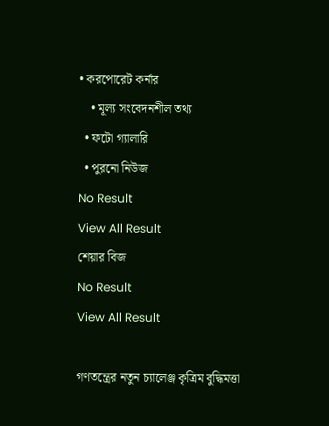• করপোরেট কর্নার
    • মূল্য সংবেদনশীল তথ্য
  • ফটো গ্যালারি
  • পুরনো নিউজ
No Result
View All Result
শেয়ার বিজ
No Result
View All Result

গণতন্ত্রের নতুন চ্যালেঞ্জ কৃত্রিম বুদ্ধিমত্তা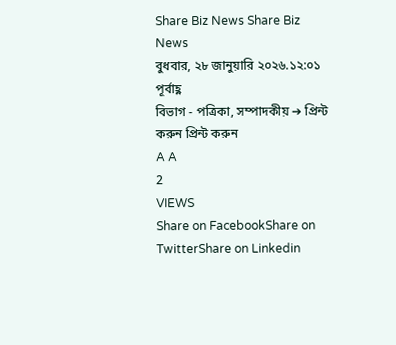Share Biz News Share Biz News
বুধবার, ২৮ জানুয়ারি ২০২৬.১২:০১ পূর্বাহ্ণ
বিভাগ - পত্রিকা, সম্পাদকীয় ➔ প্রিন্ট করুন প্রিন্ট করুন
A A
2
VIEWS
Share on FacebookShare on TwitterShare on Linkedin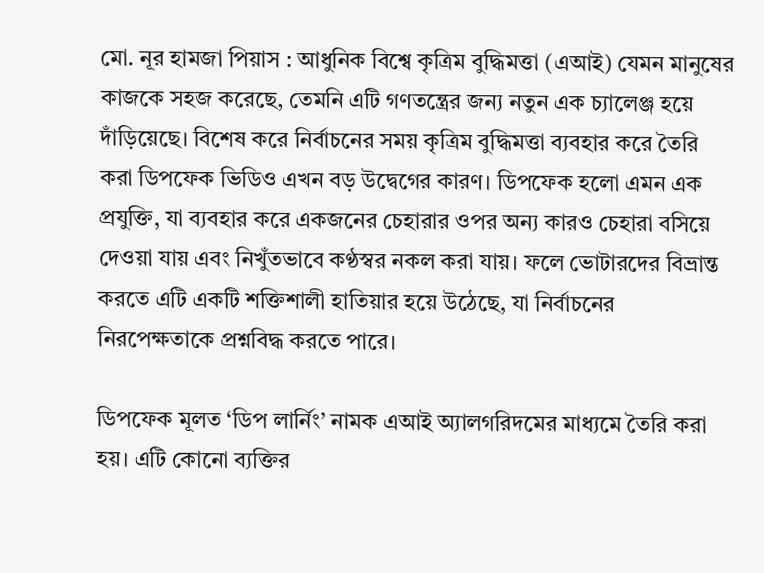মো. নূর হামজা পিয়াস : আধুনিক বিশ্বে কৃত্রিম বুদ্ধিমত্তা (এআই) যেমন মানুষের কাজকে সহজ করেছে, তেমনি এটি গণতন্ত্রের জন্য নতুন এক চ্যালেঞ্জ হয়ে দাঁড়িয়েছে। বিশেষ করে নির্বাচনের সময় কৃত্রিম বুদ্ধিমত্তা ব্যবহার করে তৈরি করা ডিপফেক ভিডিও এখন বড় উদ্বেগের কারণ। ডিপফেক হলো এমন এক প্রযুক্তি, যা ব্যবহার করে একজনের চেহারার ওপর অন্য কারও চেহারা বসিয়ে দেওয়া যায় এবং নিখুঁতভাবে কণ্ঠস্বর নকল করা যায়। ফলে ভোটারদের বিভ্রান্ত করতে এটি একটি শক্তিশালী হাতিয়ার হয়ে উঠেছে, যা নির্বাচনের নিরপেক্ষতাকে প্রশ্নবিদ্ধ করতে পারে।

ডিপফেক মূলত ‘ডিপ লার্নিং’ নামক এআই অ্যালগরিদমের মাধ্যমে তৈরি করা হয়। এটি কোনো ব্যক্তির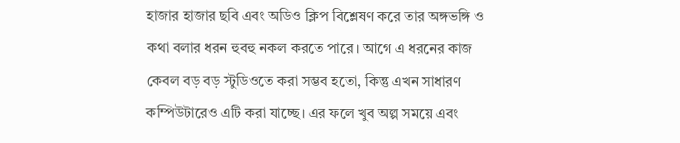হাজার হাজার ছবি এবং অডিও ক্লিপ বিশ্লেষণ করে তার অঙ্গভঙ্গি ও কথা বলার ধরন হুবহু নকল করতে পারে। আগে এ ধরনের কাজ কেবল বড় বড় স্টুডিওতে করা সম্ভব হতো, কিন্তু এখন সাধারণ কম্পিউটারেও এটি করা যাচ্ছে। এর ফলে খুব অল্প সময়ে এবং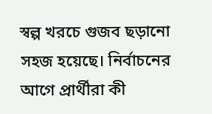স্বল্প খরচে গুজব ছড়ানো সহজ হয়েছে। নির্বাচনের আগে প্রার্থীরা কী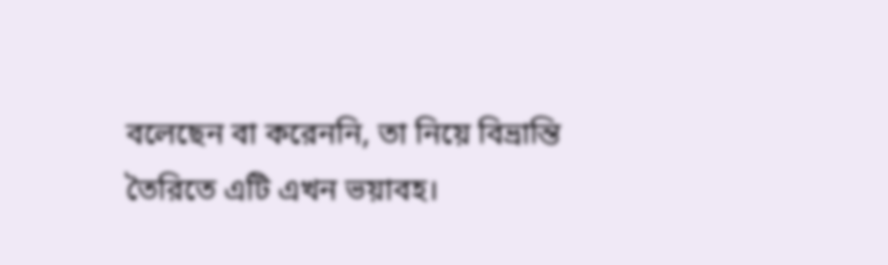বলেছেন বা করেননি, তা নিয়ে বিভ্রান্তি তৈরিতে এটি এখন ভয়াবহ।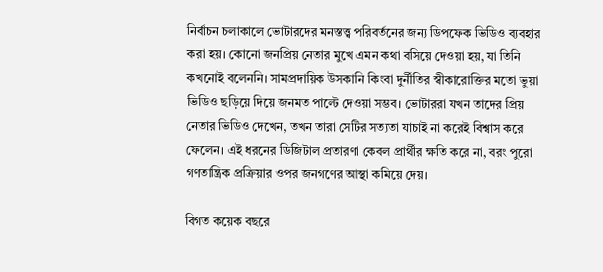নির্বাচন চলাকালে ভোটারদের মনস্তত্ত্ব পরিবর্তনের জন্য ডিপফেক ভিডিও ব্যবহার করা হয়। কোনো জনপ্রিয় নেতার মুখে এমন কথা বসিয়ে দেওয়া হয়, যা তিনি কখনোই বলেননি। সামপ্রদায়িক উসকানি কিংবা দুর্নীতির স্বীকারোক্তির মতো ভুয়া ভিডিও ছড়িয়ে দিয়ে জনমত পাল্টে দেওয়া সম্ভব। ভোটাররা যখন তাদের প্রিয় নেতার ভিডিও দেখেন, তখন তারা সেটির সত্যতা যাচাই না করেই বিশ্বাস করে ফেলেন। এই ধরনের ডিজিটাল প্রতারণা কেবল প্রার্থীর ক্ষতি করে না, বরং পুরো গণতান্ত্রিক প্রক্রিয়ার ওপর জনগণের আস্থা কমিয়ে দেয়।

বিগত কয়েক বছরে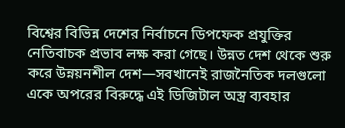বিশ্বের বিভিন্ন দেশের নির্বাচনে ডিপফেক প্রযুক্তির নেতিবাচক প্রভাব লক্ষ করা গেছে। উন্নত দেশ থেকে শুরু করে উন্নয়নশীল দেশ—সবখানেই রাজনৈতিক দলগুলো একে অপরের বিরুদ্ধে এই ডিজিটাল অস্ত্র ব্যবহার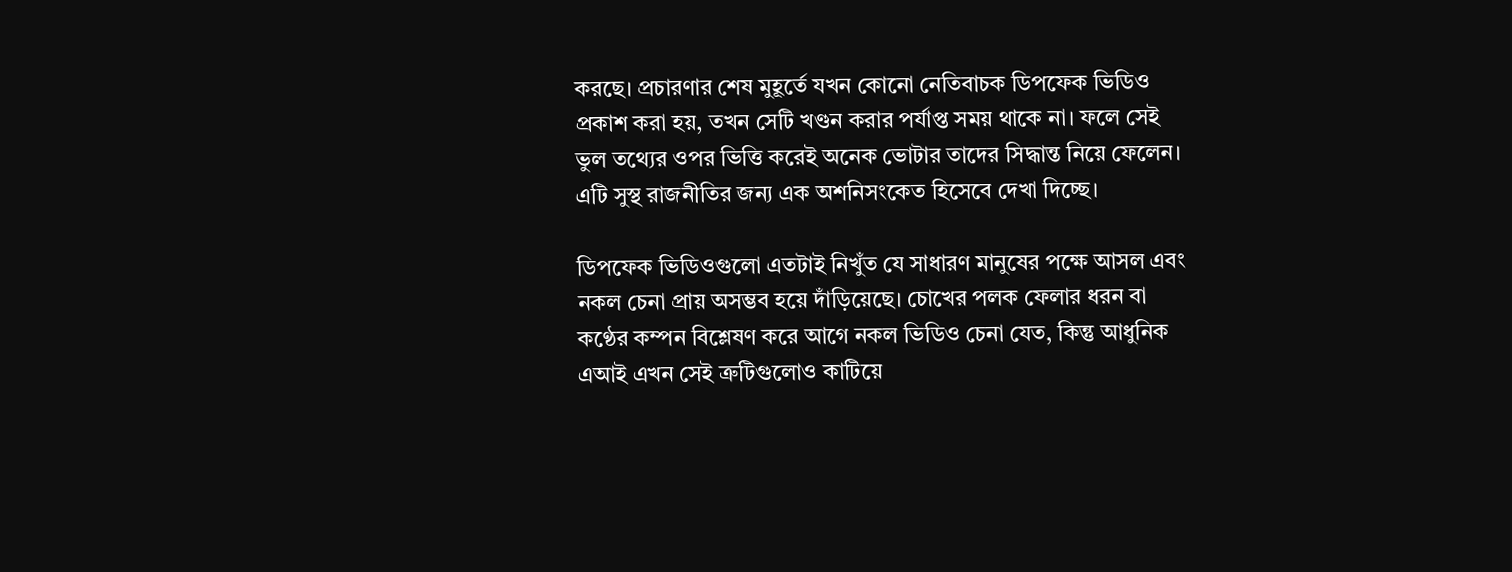করছে। প্রচারণার শেষ মুহূর্তে যখন কোনো নেতিবাচক ডিপফেক ভিডিও প্রকাশ করা হয়, তখন সেটি খণ্ডন করার পর্যাপ্ত সময় থাকে না। ফলে সেই ভুল তথ্যের ওপর ভিত্তি করেই অনেক ভোটার তাদের সিদ্ধান্ত নিয়ে ফেলেন। এটি সুস্থ রাজনীতির জন্য এক অশনিসংকেত হিসেবে দেখা দিচ্ছে।

ডিপফেক ভিডিওগুলো এতটাই নিখুঁত যে সাধারণ মানুষের পক্ষে আসল এবং নকল চেনা প্রায় অসম্ভব হয়ে দাঁড়িয়েছে। চোখের পলক ফেলার ধরন বা কণ্ঠের কম্পন বিশ্লেষণ করে আগে নকল ভিডিও চেনা যেত, কিন্তু আধুনিক এআই এখন সেই ত্রুটিগুলোও কাটিয়ে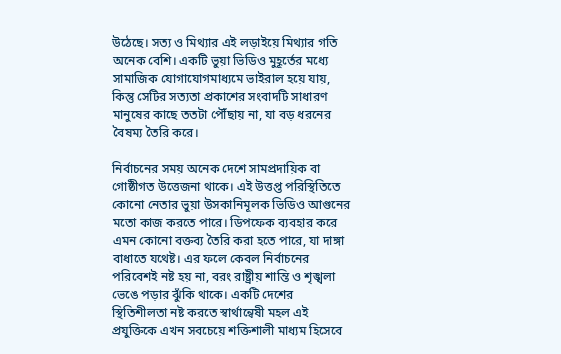উঠেছে। সত্য ও মিথ্যার এই লড়াইয়ে মিথ্যার গতি অনেক বেশি। একটি ভুয়া ভিডিও মুহূর্তের মধ্যে সামাজিক যোগাযোগমাধ্যমে ভাইরাল হয়ে যায়, কিন্তু সেটির সত্যতা প্রকাশের সংবাদটি সাধারণ মানুষের কাছে ততটা পৌঁছায় না, যা বড় ধরনের বৈষম্য তৈরি করে।

নির্বাচনের সময় অনেক দেশে সামপ্রদায়িক বা গোষ্ঠীগত উত্তেজনা থাকে। এই উত্তপ্ত পরিস্থিতিতে কোনো নেতার ভুয়া উসকানিমূলক ভিডিও আগুনের মতো কাজ করতে পারে। ডিপফেক ব্যবহার করে এমন কোনো বক্তব্য তৈরি করা হতে পারে, যা দাঙ্গা বাধাতে যথেষ্ট। এর ফলে কেবল নির্বাচনের পরিবেশই নষ্ট হয় না, বরং রাষ্ট্রীয় শান্তি ও শৃঙ্খলা ভেঙে পড়ার ঝুঁকি থাকে। একটি দেশের স্থিতিশীলতা নষ্ট করতে স্বার্থান্বেষী মহল এই প্রযুক্তিকে এখন সবচেয়ে শক্তিশালী মাধ্যম হিসেবে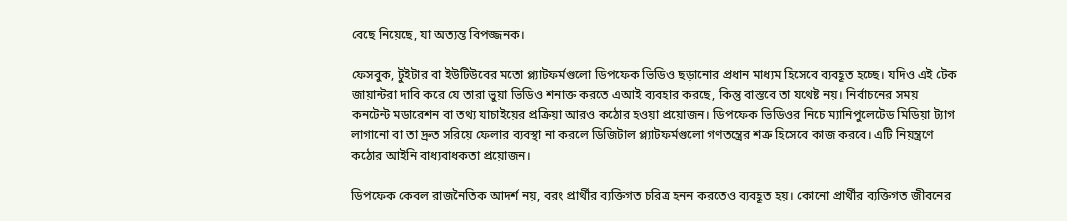বেছে নিয়েছে, যা অত্যন্ত বিপজ্জনক।

ফেসবুক, টুইটার বা ইউটিউবের মতো প্ল্যাটফর্মগুলো ডিপফেক ভিডিও ছড়ানোর প্রধান মাধ্যম হিসেবে ব্যবহূত হচ্ছে। যদিও এই টেক জায়ান্টরা দাবি করে যে তারা ভুয়া ভিডিও শনাক্ত করতে এআই ব্যবহার করছে, কিন্তু বাস্তবে তা যথেষ্ট নয়। নির্বাচনের সময় কনটেন্ট মডারেশন বা তথ্য যাচাইয়ের প্রক্রিয়া আরও কঠোর হওয়া প্রয়োজন। ডিপফেক ভিডিওর নিচে ম্যানিপুলেটেড মিডিয়া ট্যাগ লাগানো বা তা দ্রুত সরিয়ে ফেলার ব্যবস্থা না করলে ডিজিটাল প্ল্যাটফর্মগুলো গণতন্ত্রের শত্রু হিসেবে কাজ করবে। এটি নিয়ন্ত্রণে কঠোর আইনি বাধ্যবাধকতা প্রয়োজন।

ডিপফেক কেবল রাজনৈতিক আদর্শ নয়, বরং প্রার্থীর ব্যক্তিগত চরিত্র হনন করতেও ব্যবহূত হয়। কোনো প্রার্থীর ব্যক্তিগত জীবনের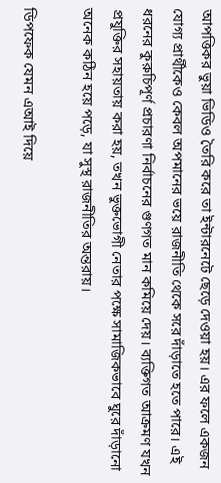আপত্তিকর ভুয়া ভিডিও তৈরি করে তা ইন্টারনেটে ছেড়ে দেওয়া হয়। এর ফলে একজন যোগ্য প্রার্থীকেও কেবল অপমানের ভয়ে রাজনীতি থেকে সরে দাঁড়াতে হতে পারে। এই ধরনের কুরুচিপূর্ণ প্রচারণা নির্বাচনের গুণগত মান কমিয়ে দেয়। ব্যক্তিগত আক্রমণ যখন প্রযুক্তির সহায়তায় করা হয়, তখন ভুক্তভোগী নেতার পক্ষে সামাজিকভাবে ঘুরে দাঁড়ানো অনেক কঠিন হয়ে পড়ে, যা সুস্থ রাজনীতির অন্তরায়।

ডিপফেক যেমন এআই দিয়ে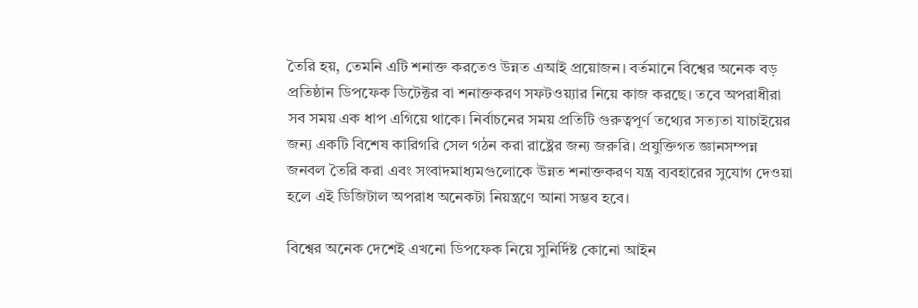তৈরি হয়, তেমনি এটি শনাক্ত করতেও উন্নত এআই প্রয়োজন। বর্তমানে বিশ্বের অনেক বড় প্রতিষ্ঠান ডিপফেক ডিটেক্টর বা শনাক্তকরণ সফটওয়্যার নিয়ে কাজ করছে। তবে অপরাধীরা সব সময় এক ধাপ এগিয়ে থাকে। নির্বাচনের সময় প্রতিটি গুরুত্বপূর্ণ তথ্যের সত্যতা যাচাইয়ের জন্য একটি বিশেষ কারিগরি সেল গঠন করা রাষ্ট্রের জন্য জরুরি। প্রযুক্তিগত জ্ঞানসম্পন্ন জনবল তৈরি করা এবং সংবাদমাধ্যমগুলোকে উন্নত শনাক্তকরণ যন্ত্র ব্যবহারের সুযোগ দেওয়া হলে এই ডিজিটাল অপরাধ অনেকটা নিয়ন্ত্রণে আনা সম্ভব হবে।

বিশ্বের অনেক দেশেই এখনো ডিপফেক নিয়ে সুনির্দিষ্ট কোনো আইন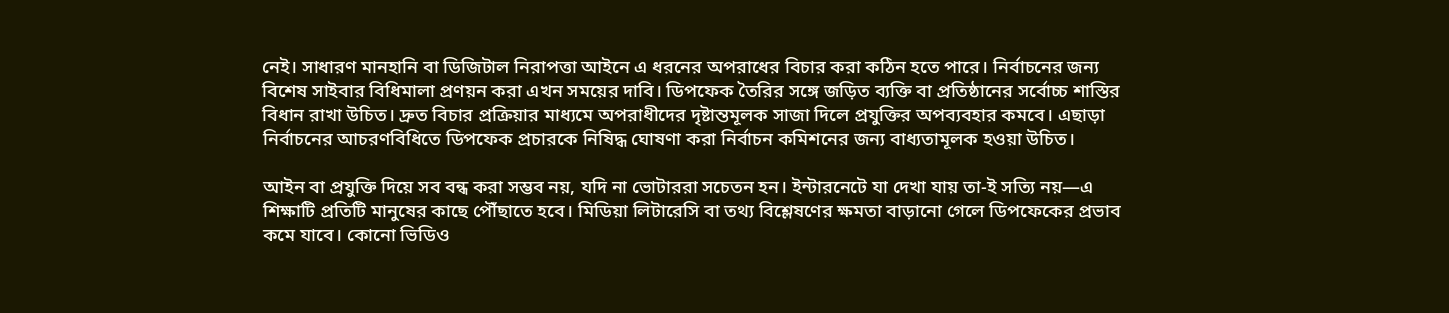নেই। সাধারণ মানহানি বা ডিজিটাল নিরাপত্তা আইনে এ ধরনের অপরাধের বিচার করা কঠিন হতে পারে। নির্বাচনের জন্য বিশেষ সাইবার বিধিমালা প্রণয়ন করা এখন সময়ের দাবি। ডিপফেক তৈরির সঙ্গে জড়িত ব্যক্তি বা প্রতিষ্ঠানের সর্বোচ্চ শাস্তির বিধান রাখা উচিত। দ্রুত বিচার প্রক্রিয়ার মাধ্যমে অপরাধীদের দৃষ্টান্তমূলক সাজা দিলে প্রযুক্তির অপব্যবহার কমবে। এছাড়া নির্বাচনের আচরণবিধিতে ডিপফেক প্রচারকে নিষিদ্ধ ঘোষণা করা নির্বাচন কমিশনের জন্য বাধ্যতামূলক হওয়া উচিত।

আইন বা প্রযুক্তি দিয়ে সব বন্ধ করা সম্ভব নয়, যদি না ভোটাররা সচেতন হন। ইন্টারনেটে যা দেখা যায় তা-ই সত্যি নয়—এ শিক্ষাটি প্রতিটি মানুষের কাছে পৌঁছাতে হবে। মিডিয়া লিটারেসি বা তথ্য বিশ্লেষণের ক্ষমতা বাড়ানো গেলে ডিপফেকের প্রভাব কমে যাবে। কোনো ভিডিও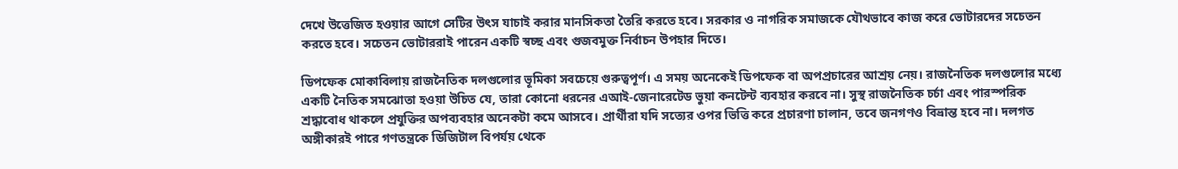দেখে উত্তেজিত হওয়ার আগে সেটির উৎস যাচাই করার মানসিকতা তৈরি করতে হবে। সরকার ও নাগরিক সমাজকে যৌথভাবে কাজ করে ভোটারদের সচেতন করতে হবে। সচেতন ভোটাররাই পারেন একটি স্বচ্ছ এবং গুজবমুক্ত নির্বাচন উপহার দিতে।

ডিপফেক মোকাবিলায় রাজনৈতিক দলগুলোর ভূমিকা সবচেয়ে গুরুত্বপূর্ণ। এ সময় অনেকেই ডিপফেক বা অপপ্রচারের আশ্রয় নেয়। রাজনৈতিক দলগুলোর মধ্যে একটি নৈতিক সমঝোতা হওয়া উচিত যে, তারা কোনো ধরনের এআই-জেনারেটেড ভুয়া কনটেন্ট ব্যবহার করবে না। সুস্থ রাজনৈতিক চর্চা এবং পারস্পরিক শ্রদ্ধাবোধ থাকলে প্রযুক্তির অপব্যবহার অনেকটা কমে আসবে। প্রার্থীরা যদি সত্যের ওপর ভিত্তি করে প্রচারণা চালান, তবে জনগণও বিভ্রান্ত হবে না। দলগত অঙ্গীকারই পারে গণতন্ত্রকে ডিজিটাল বিপর্যয় থেকে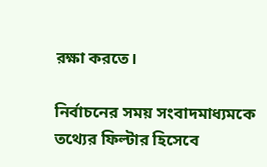রক্ষা করতে।

নির্বাচনের সময় সংবাদমাধ্যমকে তথ্যের ফিল্টার হিসেবে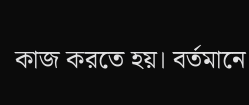কাজ করতে হয়। বর্তমানে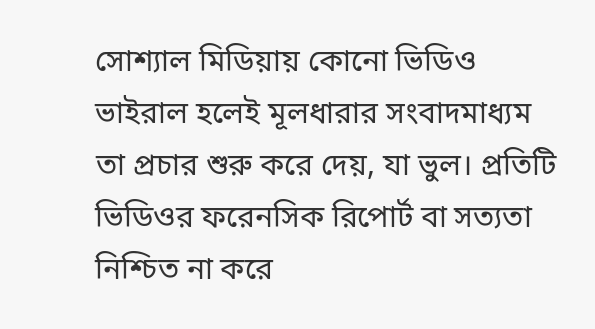সোশ্যাল মিডিয়ায় কোনো ভিডিও ভাইরাল হলেই মূলধারার সংবাদমাধ্যম তা প্রচার শুরু করে দেয়, যা ভুল। প্রতিটি ভিডিওর ফরেনসিক রিপোর্ট বা সত্যতা নিশ্চিত না করে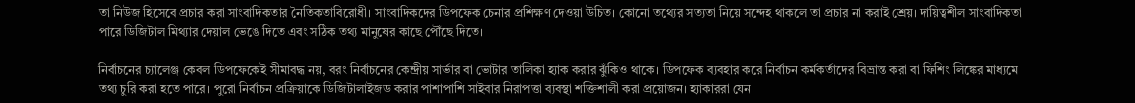তা নিউজ হিসেবে প্রচার করা সাংবাদিকতার নৈতিকতাবিরোধী। সাংবাদিকদের ডিপফেক চেনার প্রশিক্ষণ দেওয়া উচিত। কোনো তথ্যের সত্যতা নিয়ে সন্দেহ থাকলে তা প্রচার না করাই শ্রেয়। দায়িত্বশীল সাংবাদিকতা পারে ডিজিটাল মিথ্যার দেয়াল ভেঙে দিতে এবং সঠিক তথ্য মানুষের কাছে পৌঁছে দিতে।

নির্বাচনের চ্যালেঞ্জ কেবল ডিপফেকেই সীমাবদ্ধ নয়, বরং নির্বাচনের কেন্দ্রীয় সার্ভার বা ভোটার তালিকা হ্যাক করার ঝুঁকিও থাকে। ডিপফেক ব্যবহার করে নির্বাচন কর্মকর্তাদের বিভ্রান্ত করা বা ফিশিং লিঙ্কের মাধ্যমে তথ্য চুরি করা হতে পারে। পুরো নির্বাচন প্রক্রিয়াকে ডিজিটালাইজড করার পাশাপাশি সাইবার নিরাপত্তা ব্যবস্থা শক্তিশালী করা প্রয়োজন। হ্যাকাররা যেন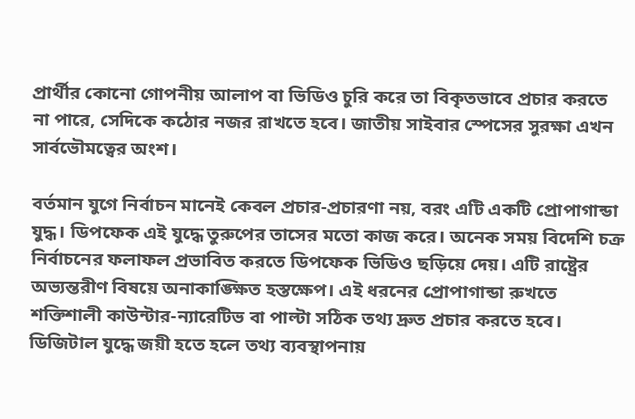প্রার্থীর কোনো গোপনীয় আলাপ বা ভিডিও চুরি করে তা বিকৃতভাবে প্রচার করতে না পারে, সেদিকে কঠোর নজর রাখতে হবে। জাতীয় সাইবার স্পেসের সুরক্ষা এখন সার্বভৌমত্বের অংশ।

বর্তমান যুগে নির্বাচন মানেই কেবল প্রচার-প্রচারণা নয়, বরং এটি একটি প্রোপাগান্ডা যুদ্ধ। ডিপফেক এই যুদ্ধে তুরুপের তাসের মতো কাজ করে। অনেক সময় বিদেশি চক্র নির্বাচনের ফলাফল প্রভাবিত করতে ডিপফেক ভিডিও ছড়িয়ে দেয়। এটি রাষ্ট্রের অভ্যন্তরীণ বিষয়ে অনাকাঙ্ক্ষিত হস্তক্ষেপ। এই ধরনের প্রোপাগান্ডা রুখতে শক্তিশালী কাউন্টার-ন্যারেটিভ বা পাল্টা সঠিক তথ্য দ্রুত প্রচার করতে হবে। ডিজিটাল যুদ্ধে জয়ী হতে হলে তথ্য ব্যবস্থাপনায়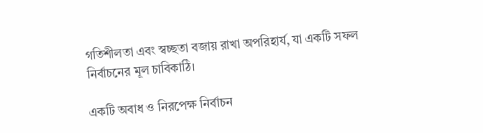গতিশীলতা এবং স্বচ্ছতা বজায় রাখা অপরিহার্য, যা একটি সফল নির্বাচনের মূল চাবিকাঠি।

একটি অবাধ ও নিরপেক্ষ নির্বাচন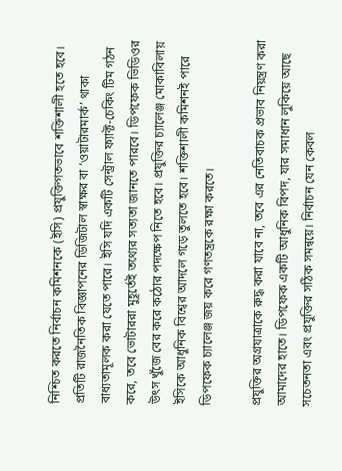নিশ্চিত করতে নির্বাচন কমিশনকে (ইসি) প্রযুক্তিগতভাবে শক্তিশালী হতে হবে। প্রতিটি রাজনৈতিক বিজ্ঞাপনের ডিজিটাল স্বাক্ষর বা ‘ওয়াটারমার্ক’ থাকা বাধ্যতামূলক করা যেতে পারে। ইসি যদি একটি সেন্ট্রাল ফ্যাক্ট-চেকিং টিম গঠন করে, তবে ভোটাররা মুহূর্তেই তথ্যের সত্যতা জানতে পারবে। ডিপফেক ভিডিওর উৎস খুঁজে বের করে কঠোর পদক্ষেপ নিতে হবে। প্রযুক্তির চ্যালেঞ্জ মোকাবিলায় ইসিকে আধুনিক বিশ্বের আদলে গড়ে তুলতে হবে। শক্তিশালী কমিশনই পারে ডিপফেক চ্যালেঞ্জ জয় করে গণতন্ত্রকে রক্ষা করতে।

প্রযুক্তির অগ্রযাত্রাকে রুদ্ধ করা যাবে না, তবে এর নেতিবাচক প্রভাব নিয়ন্ত্রণ করা আমাদের হাতে। ডিপফেক একটি আধুনিক বিপদ, যার সমাধান লুকিয়ে আছে সচেতনতা এবং প্রযুক্তির সঠিক সমন্বয়ে। নির্বাচন যেন কেবল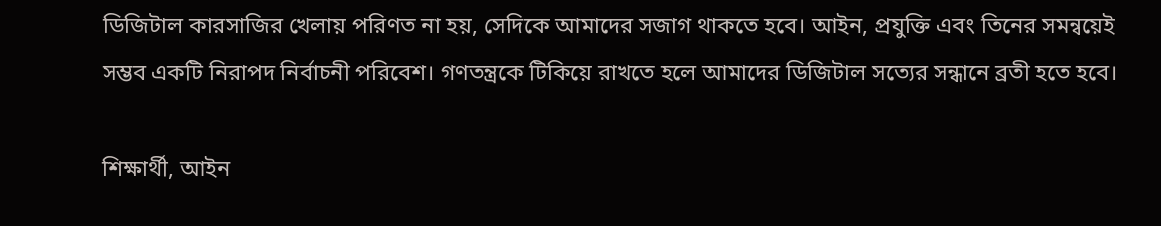ডিজিটাল কারসাজির খেলায় পরিণত না হয়, সেদিকে আমাদের সজাগ থাকতে হবে। আইন, প্রযুক্তি এবং তিনের সমন্বয়েই সম্ভব একটি নিরাপদ নির্বাচনী পরিবেশ। গণতন্ত্রকে টিকিয়ে রাখতে হলে আমাদের ডিজিটাল সত্যের সন্ধানে ব্রতী হতে হবে।

শিক্ষার্থী, আইন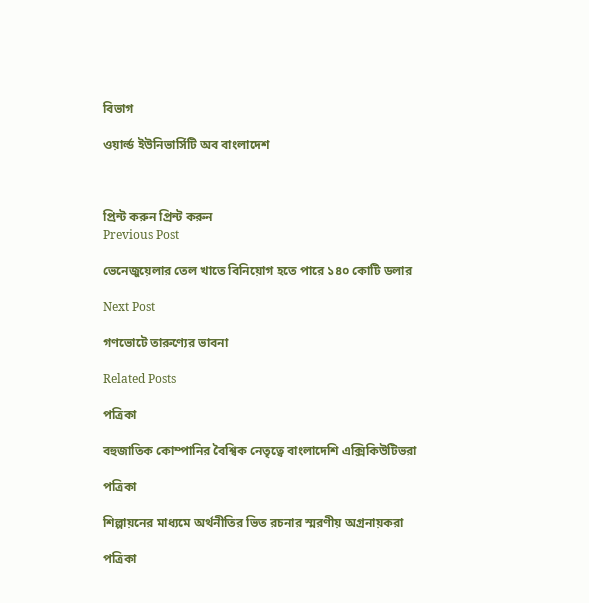বিভাগ

ওয়ার্ল্ড ইউনিভার্সিটি অব বাংলাদেশ



প্রিন্ট করুন প্রিন্ট করুন
Previous Post

ভেনেজুয়েলার তেল খাতে বিনিয়োগ হতে পারে ১৪০ কোটি ডলার

Next Post

গণভোটে তারুণ্যের ভাবনা

Related Posts

পত্রিকা

বহুজাতিক কোম্পানির বৈশ্বিক নেতৃত্বে বাংলাদেশি এক্সিকিউটিভরা

পত্রিকা

শিল্পায়নের মাধ্যমে অর্থনীতির ভিত রচনার স্মরণীয় অগ্রনায়করা

পত্রিকা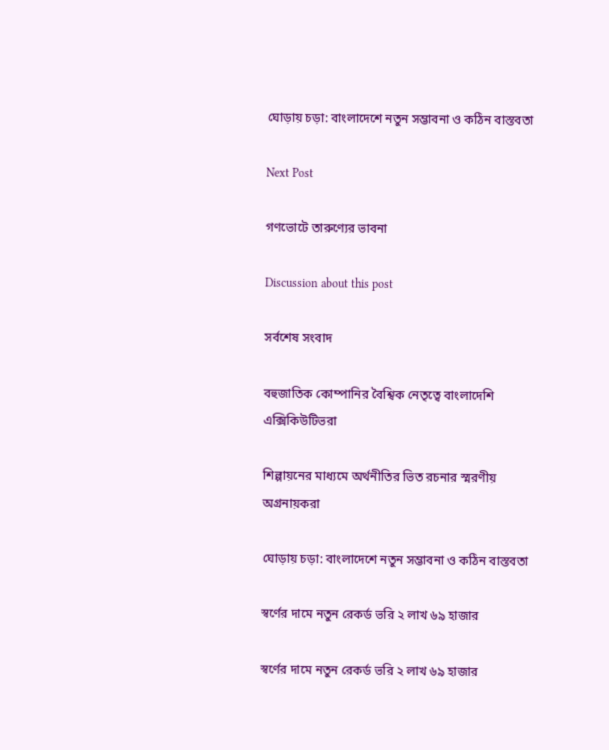ঘোড়ায় চড়া: বাংলাদেশে নতুন সম্ভাবনা ও কঠিন বাস্তবতা

Next Post

গণভোটে তারুণ্যের ভাবনা

Discussion about this post

সর্বশেষ সংবাদ

বহুজাতিক কোম্পানির বৈশ্বিক নেতৃত্বে বাংলাদেশি এক্সিকিউটিভরা

শিল্পায়নের মাধ্যমে অর্থনীতির ভিত রচনার স্মরণীয় অগ্রনায়করা

ঘোড়ায় চড়া: বাংলাদেশে নতুন সম্ভাবনা ও কঠিন বাস্তবতা

স্বর্ণের দামে নতুন রেকর্ড ভরি ২ লাখ ৬৯ হাজার

স্বর্ণের দামে নতুন রেকর্ড ভরি ২ লাখ ৬৯ হাজার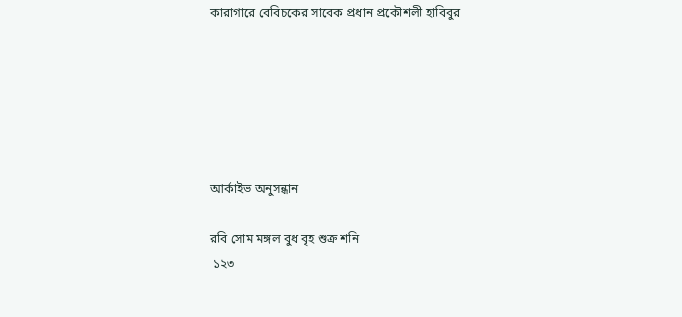কারাগারে বেবিচকের সাবেক প্রধান প্রকৌশলী হাবিবুর






আর্কাইভ অনুসন্ধান

রবি সোম মঙ্গল বুধ বৃহ শুক্র শনি
 ১২৩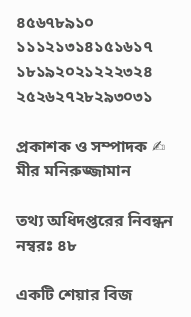৪৫৬৭৮৯১০
১১১২১৩১৪১৫১৬১৭
১৮১৯২০২১২২২৩২৪
২৫২৬২৭২৮২৯৩০৩১

প্রকাশক ও সম্পাদক ✍ মীর মনিরুজ্জামান

তথ‌্য অ‌ধিদপ্ত‌রের নিবন্ধন নম্বরঃ ৪৮

একটি শেয়ার বিজ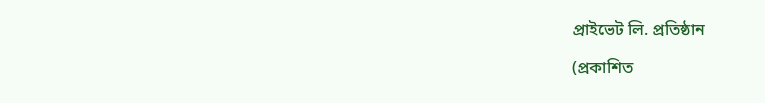প্রাইভেট লি. প্রতিষ্ঠান

(প্রকাশিত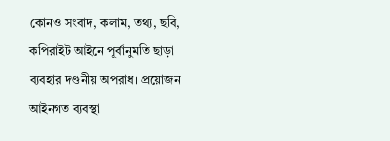কোনও সংবাদ, কলাম, তথ্য, ছবি, কপিরাইট আইনে পূর্বানুমতি ছাড়া ব্যবহার দণ্ডনীয় অপরাধ। প্রয়োজন আইনগত ব্যবস্থা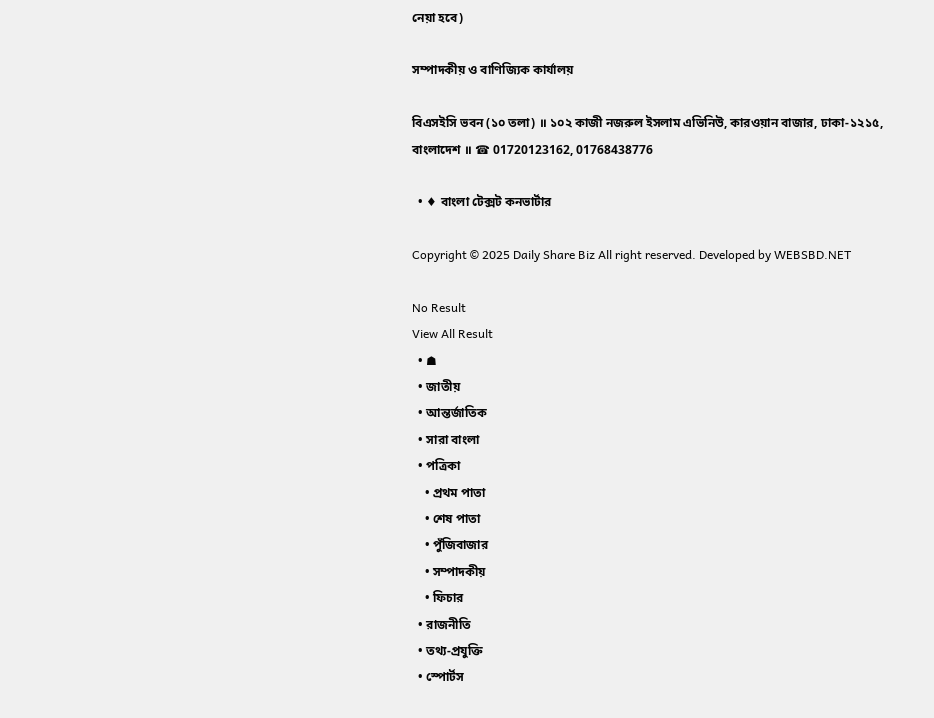নেয়া হবে)

সম্পাদকীয় ও বাণিজ্যিক কার্যালয়

বিএসইসি ভবন (১০ তলা) ॥ ১০২ কাজী নজরুল ইসলাম এভিনিউ, কারওয়ান বাজার, ঢাকা-১২১৫, বাংলাদেশ ॥ ☎ 01720123162, 01768438776

  • ♦ বাংলা টেক্সট কনভার্টার

Copyright © 2025 Daily Share Biz All right reserved. Developed by WEBSBD.NET

No Result
View All Result
  • ☗
  • জাতীয়
  • আন্তর্জাতিক
  • সারা বাংলা
  • পত্রিকা
    • প্রথম পাতা
    • শেষ পাতা
    • পুঁজিবাজার
    • সম্পাদকীয়
    • ফিচার
  • রাজনীতি
  • তথ্য-প্রযুক্তি
  • স্পোর্টস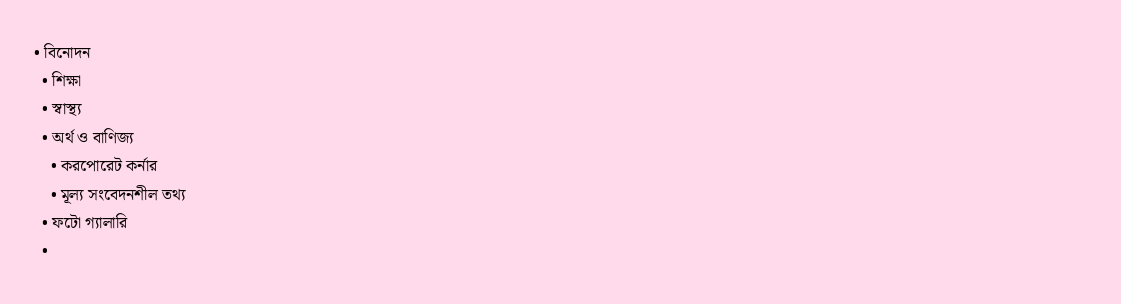• বিনোদন
  • শিক্ষা
  • স্বাস্থ্য
  • অর্থ ও বাণিজ্য
    • করপোরেট কর্নার
    • মূল্য সংবেদনশীল তথ্য
  • ফটো গ্যালারি
  •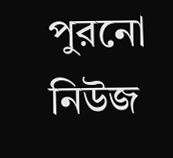পুরনো নিউজ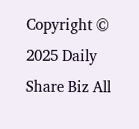Copyright © 2025 Daily Share Biz All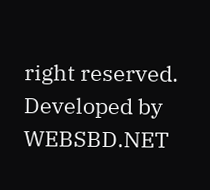right reserved. Developed by WEBSBD.NET